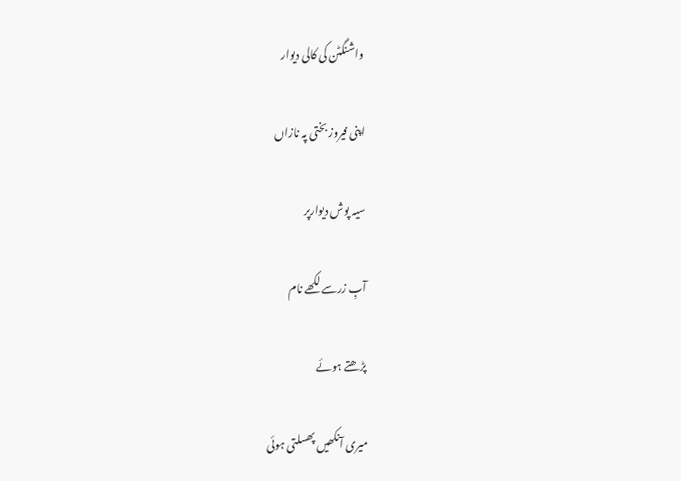واشنگٹن کی کالی دیوار

اپنی فیروز بختی پہ نازاں

سیہ پوش دیوارپر

آبِ زرسے لکھے نام

پڑھتے ہوئے

میری آنکھیں پھسلتی ہوئی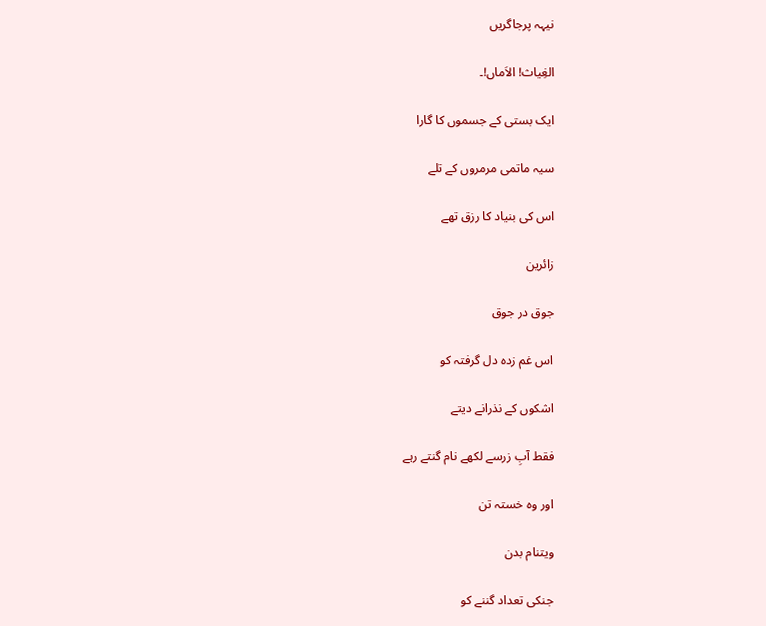نیہہ پرجاگریں

الغِیاث! الاَماں!۔

ایک بستی کے جسموں کا گارا

سیہ ماتمی مرمروں کے تلے

اس کی بنیاد کا رزق تھے

زائرین

جوق در جوق

اس غم زدہ دل گرفتہ کو

اشکوں کے نذرانے دیتے

فقط آبِ زرسے لکھے نام گنتے رہے

اور وہ خستہ تن

ویتنام بدن

جنکی تعداد گننے کو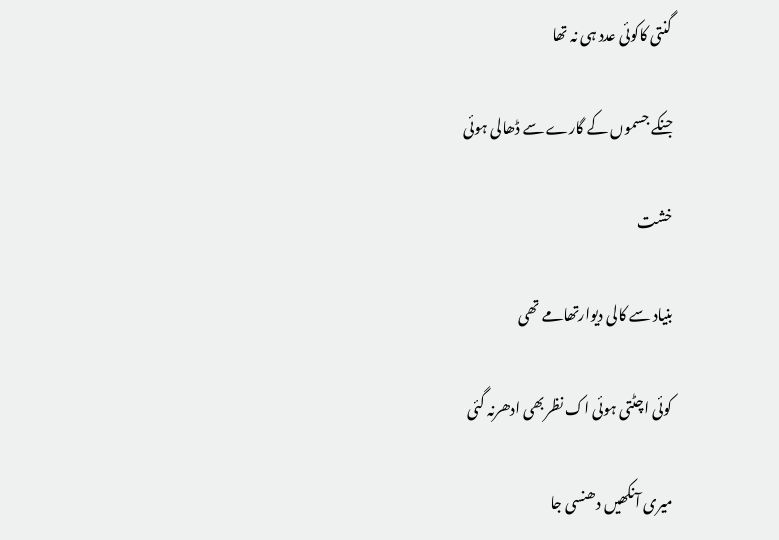گنتی کاکوئی عدد ہی نہ تھا

جنکے جسموں کے گارے سے ڈھالی ہوئی

خشت

بنیاد سے کالی دیوارتھامے تھی

کوئی اچٹتی ہوئی اک نظربھی ادھرنہ گئی

میری آنکھیں دھنسی جا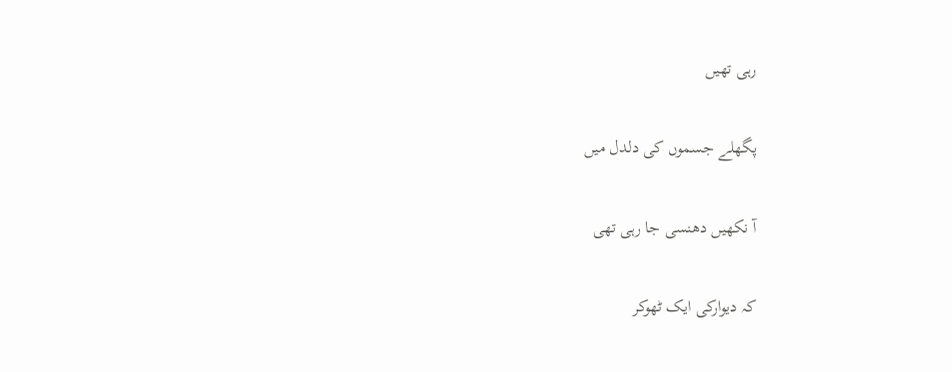رہی تھیں

پگھلے جسموں کی دلدل میں

آ نکھیں دھنسی جا رہی تھی

کہ دیوارکی ایک ٹھوکر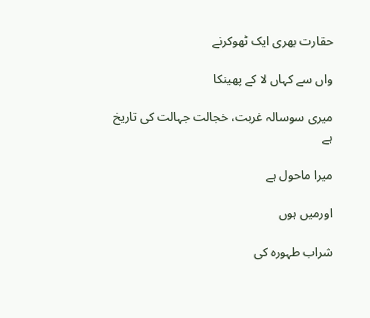حقارت بھری ایک ٹھوکرنے

واں سے کہاں لا کے پھینکا

میری سوسالہ غربت، خجالت جہالت کی تاریخ ہے

میرا ماحول ہے

اورمیں ہوں

شراب طہورہ کی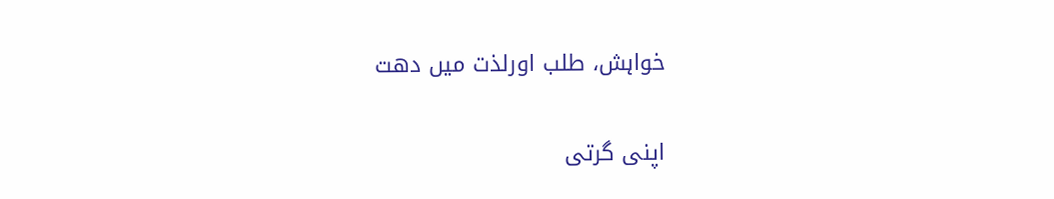خواہش، طلب اورلذت میں دھت

اپنی گرتی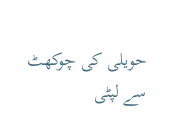حویلی کی چوکھٹ سے لپٹی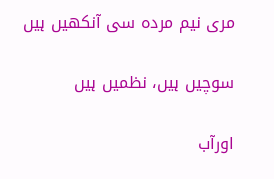مری نیم مردہ سی آنکھیں ہیں

سوچیں ہیں، نظمیں ہیں

اورآب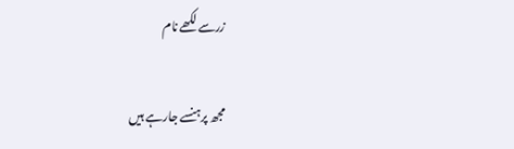زرسے لکھے نام

مجھ پرہنسے جارہے ہیں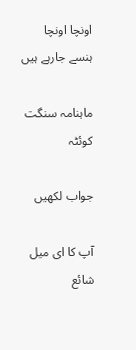اونچا اونچا ہنسے جارہے ہیں

ماہنامہ سنگت کوئٹہ

جواب لکھیں

آپ کا ای میل شائع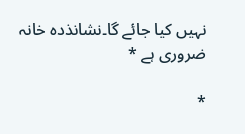نہیں کیا جائے گا۔نشانذدہ خانہ ضروری ہے *

*